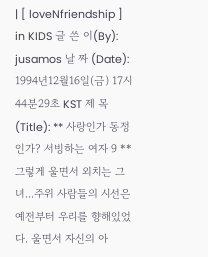| [ loveNfriendship ] in KIDS 글 쓴 이(By): jusamos 날 짜 (Date): 1994년12월16일(금) 17시44분29초 KST 제 목(Title): ** 사랑인가 동정인가? 서빙하는 여자 9 ** 그렇게 울면서 외치는 그녀...주위 사람들의 시선은 예전부터 우리를 향해있었다. 울면서 자신의 아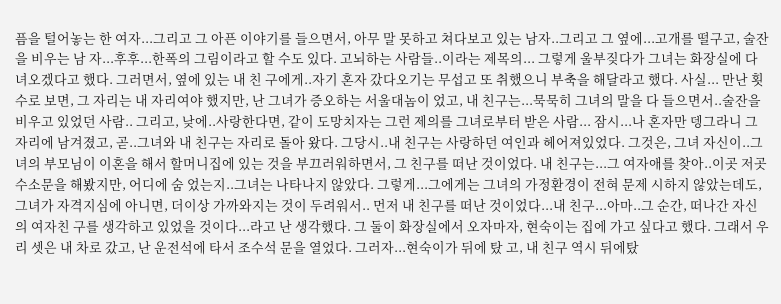픔을 털어놓는 한 여자...그리고 그 아픈 이야기를 들으면서, 아무 말 못하고 쳐다보고 있는 남자..그리고 그 옆에...고개를 떨구고, 술잔을 비우는 남 자...후후...한폭의 그림이라고 할 수도 있다. 고뇌하는 사람들..이라는 제목의... 그렇게 울부짖다가 그녀는 화장실에 다녀오겠다고 했다. 그러면서, 옆에 있는 내 친 구에게..자기 혼자 갔다오기는 무섭고 또 취했으니 부축을 해달라고 했다. 사실... 만난 횟수로 보면, 그 자리는 내 자리여야 했지만, 난 그녀가 증오하는 서울대놈이 었고, 내 친구는...묵묵히 그녀의 말을 다 들으면서..술잔을 비우고 있었던 사람.. 그리고, 낮에..사랑한다면, 같이 도망치자는 그런 제의를 그녀로부터 받은 사람... 잠시...나 혼자만 뎅그라니 그자리에 남겨졌고, 곧..그녀와 내 친구는 자리로 돌아 왔다. 그당시..내 친구는 사랑하던 여인과 헤어져있었다. 그것은, 그녀 자신이..그 녀의 부모님이 이혼을 해서 할머니집에 있는 것을 부끄러워하면서, 그 친구를 떠난 것이었다. 내 친구는...그 여자애를 찾아..이곳 저곳 수소문을 해봤지만, 어디에 숨 었는지..그녀는 나타나지 않았다. 그렇게...그에게는 그녀의 가정환경이 전혀 문제 시하지 않았는데도, 그녀가 자격지심에 아니면, 더이상 가까와지는 것이 두려워서.. 먼저 내 친구를 떠난 것이었다...내 친구...아마..그 순간, 떠나간 자신의 여자친 구를 생각하고 있었을 것이다...라고 난 생각했다. 그 둘이 화장실에서 오자마자, 현숙이는 집에 가고 싶다고 했다. 그래서 우리 셋은 내 차로 갔고, 난 운전석에 타서 조수석 문을 열었다. 그러자...현숙이가 뒤에 탔 고, 내 친구 역시 뒤에탔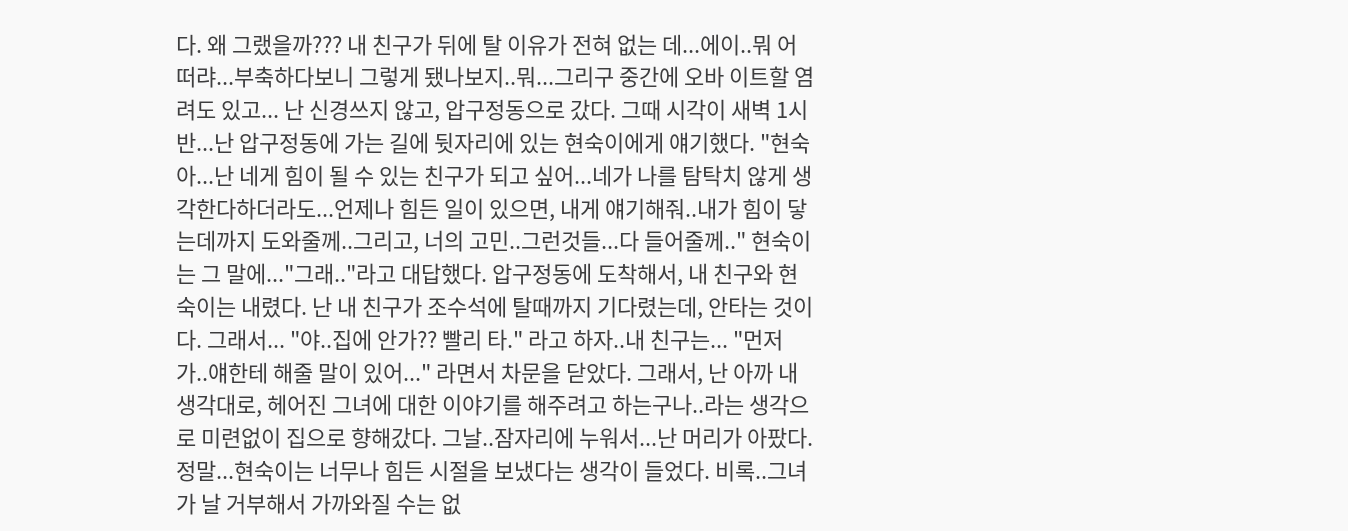다. 왜 그랬을까??? 내 친구가 뒤에 탈 이유가 전혀 없는 데...에이..뭐 어떠랴...부축하다보니 그렇게 됐나보지..뭐...그리구 중간에 오바 이트할 염려도 있고... 난 신경쓰지 않고, 압구정동으로 갔다. 그때 시각이 새벽 1시 반...난 압구정동에 가는 길에 뒷자리에 있는 현숙이에게 얘기했다. "현숙아...난 네게 힘이 될 수 있는 친구가 되고 싶어...네가 나를 탐탁치 않게 생각한다하더라도...언제나 힘든 일이 있으면, 내게 얘기해줘..내가 힘이 닿는데까지 도와줄께..그리고, 너의 고민..그런것들...다 들어줄께.." 현숙이는 그 말에..."그래.."라고 대답했다. 압구정동에 도착해서, 내 친구와 현숙이는 내렸다. 난 내 친구가 조수석에 탈때까지 기다렸는데, 안타는 것이다. 그래서... "야..집에 안가?? 빨리 타." 라고 하자..내 친구는... "먼저 가..얘한테 해줄 말이 있어..." 라면서 차문을 닫았다. 그래서, 난 아까 내 생각대로, 헤어진 그녀에 대한 이야기를 해주려고 하는구나..라는 생각으로 미련없이 집으로 향해갔다. 그날..잠자리에 누워서...난 머리가 아팠다. 정말...현숙이는 너무나 힘든 시절을 보냈다는 생각이 들었다. 비록..그녀가 날 거부해서 가까와질 수는 없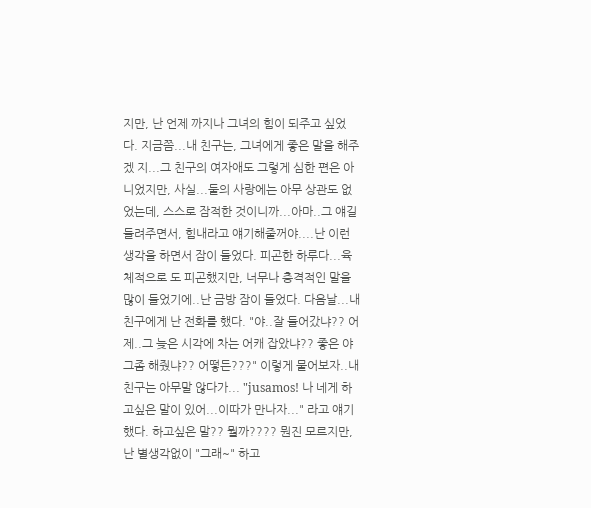지만, 난 언제 까지나 그녀의 힘이 되주고 싶었다. 지금쯤...내 친구는, 그녀에게 좋은 말을 해주겠 지...그 친구의 여자애도 그렇게 심한 편은 아니었지만, 사실...둘의 사랑에는 아무 상관도 없었는데, 스스로 잠적한 것이니까...아마..그 얘길 들려주면서, 힘내라고 얘기해줄꺼야....난 이런 생각을 하면서 잠이 들었다. 피곤한 하루다...육체적으로 도 피곤했지만, 너무나 충격적인 말을 많이 들었기에..난 금방 잠이 들었다. 다음날...내 친구에게 난 전화를 했다. "야..잘 들어갔냐?? 어제..그 늦은 시각에 차는 어캐 잡았냐?? 좋은 야그좀 해줬냐?? 어떻든???" 이렇게 물어보자..내 친구는 아무말 않다가... "jusamos! 나 네게 하고싶은 말이 있어...이따가 만나자..." 라고 얘기했다. 하고싶은 말?? 뭘까???? 뭔진 모르지만, 난 별생각없이 "그래~" 하고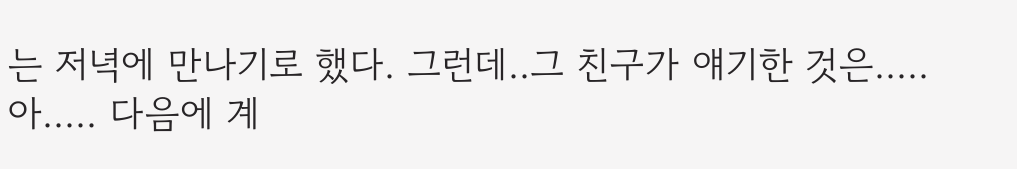는 저녁에 만나기로 했다. 그런데..그 친구가 얘기한 것은.....아..... 다음에 계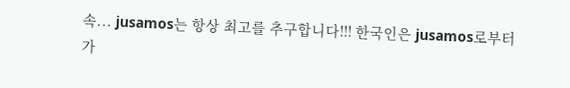속... jusamos는 항상 최고를 추구합니다!!! 한국인은 jusamos로부터 가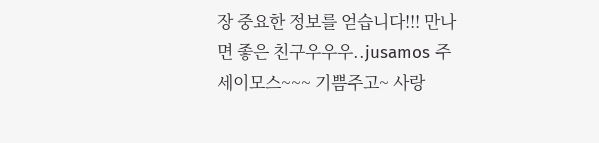장 중요한 정보를 얻습니다!!! 만나면 좋은 친구우우우..jusamos 주세이모스~~~ 기쁨주고~ 사랑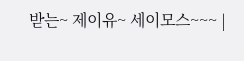받는~ 제이유~ 세이모스~~~ |